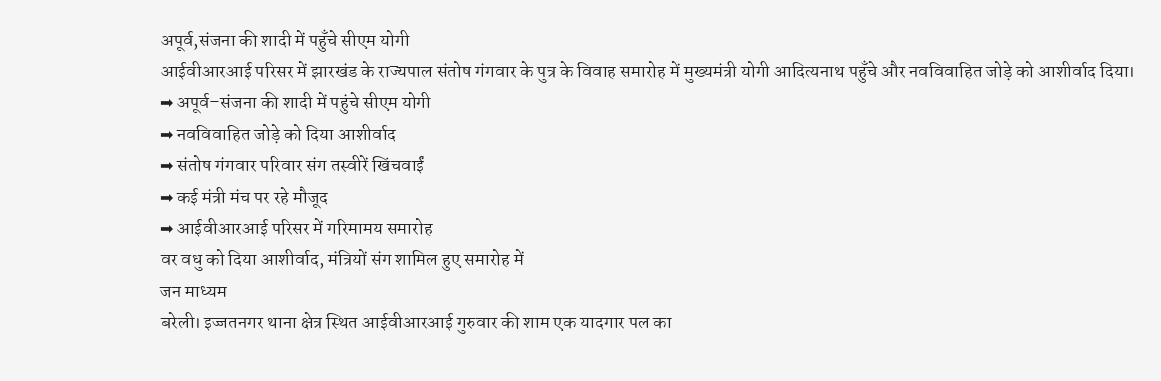अपूर्व,संजना की शादी में पहुँचे सीएम योगी
आईवीआरआई परिसर में झारखंड के राज्यपाल संतोष गंगवार के पुत्र के विवाह समारोह में मुख्यमंत्री योगी आदित्यनाथ पहुँचे और नवविवाहित जोड़े को आशीर्वाद दिया।
➡ अपूर्व–संजना की शादी में पहुंचे सीएम योगी
➡ नवविवाहित जोड़े को दिया आशीर्वाद
➡ संतोष गंगवार परिवार संग तस्वीरें खिंचवाईं
➡ कई मंत्री मंच पर रहे मौजूद
➡ आईवीआरआई परिसर में गरिमामय समारोह
वर वधु को दिया आशीर्वाद, मंत्रियों संग शामिल हुए समारोह में
जन माध्यम
बरेली। इज्जतनगर थाना क्षेत्र स्थित आईवीआरआई गुरुवार की शाम एक यादगार पल का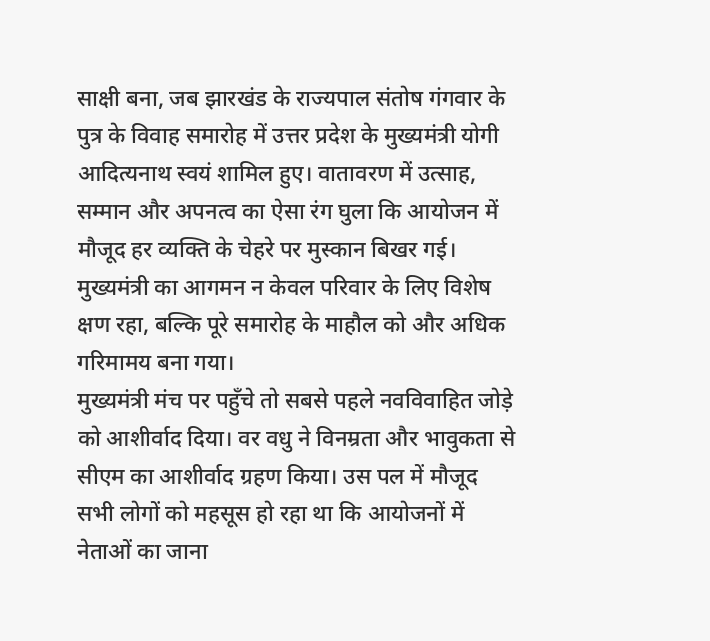साक्षी बना, जब झारखंड के राज्यपाल संतोष गंगवार के पुत्र के विवाह समारोह में उत्तर प्रदेश के मुख्यमंत्री योगी आदित्यनाथ स्वयं शामिल हुए। वातावरण में उत्साह, सम्मान और अपनत्व का ऐसा रंग घुला कि आयोजन में मौजूद हर व्यक्ति के चेहरे पर मुस्कान बिखर गई। मुख्यमंत्री का आगमन न केवल परिवार के लिए विशेष क्षण रहा, बल्कि पूरे समारोह के माहौल को और अधिक गरिमामय बना गया।
मुख्यमंत्री मंच पर पहुँचे तो सबसे पहले नवविवाहित जोड़े को आशीर्वाद दिया। वर वधु ने विनम्रता और भावुकता से सीएम का आशीर्वाद ग्रहण किया। उस पल में मौजूद सभी लोगों को महसूस हो रहा था कि आयोजनों में नेताओं का जाना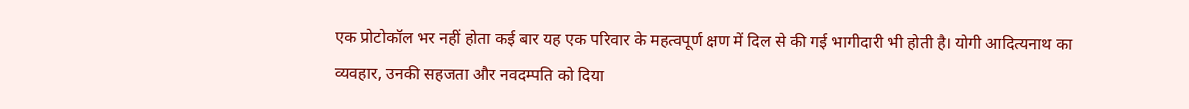एक प्रोटोकॉल भर नहीं होता कई बार यह एक परिवार के महत्वपूर्ण क्षण में दिल से की गई भागीदारी भी होती है। योगी आदित्यनाथ का व्यवहार, उनकी सहजता और नवदम्पति को दिया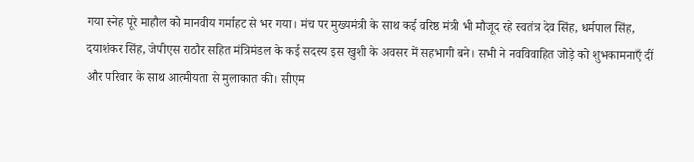गया स्नेह पूरे माहौल को मानवीय गर्माहट से भर गया। मंच पर मुख्यमंत्री के साथ कई वरिष्ठ मंत्री भी मौजूद रहे स्वतंत्र देव सिंह, धर्मपाल सिंह, दयाशंकर सिंह, जेपीएस राठौर सहित मंत्रिमंडल के कई सदस्य इस खुशी के अवसर में सहभागी बने। सभी ने नवविवाहित जोड़े को शुभकामनाएँ दीं और परिवार के साथ आत्मीयता से मुलाकात की। सीएम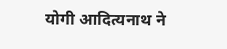योगी आदित्यनाथ ने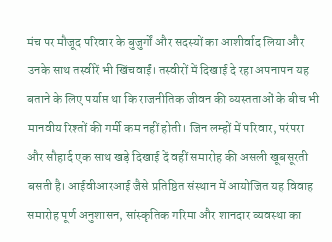मंच पर मौजूद परिवार के बुजुर्गों और सदस्यों का आशीर्वाद लिया और उनके साथ तस्वीरें भी खिंचवाईं। तस्वीरों में दिखाई दे रहा अपनापन यह बताने के लिए पर्याप्त था कि राजनीतिक जीवन की व्यस्तताओं के बीच भी मानवीय रिश्तों की गर्मी कम नहीं होती। जिन लम्हों में परिवार, परंपरा और सौहार्द एक साथ खड़े दिखाई दें वहीं समारोह की असली खूबसूरती बसती है। आईवीआरआई जैसे प्रतिष्ठित संस्थान में आयोजित यह विवाह समारोह पूर्ण अनुशासन, सांस्कृतिक गरिमा और शानदार व्यवस्था का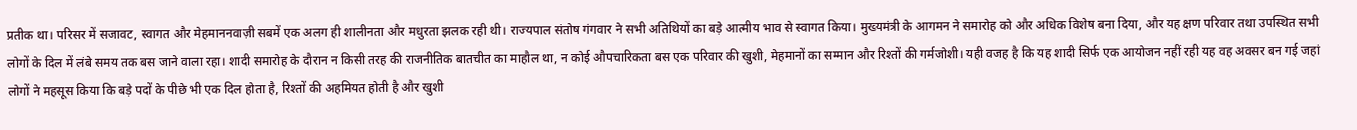प्रतीक था। परिसर में सजावट, स्वागत और मेहमाननवाज़ी सबमें एक अलग ही शालीनता और मधुरता झलक रही थी। राज्यपाल संतोष गंगवार ने सभी अतिथियों का बड़े आत्मीय भाव से स्वागत किया। मुख्यमंत्री के आगमन ने समारोह को और अधिक विशेष बना दिया, और यह क्षण परिवार तथा उपस्थित सभी लोगों के दिल में लंबे समय तक बस जाने वाला रहा। शादी समारोह के दौरान न किसी तरह की राजनीतिक बातचीत का माहौल था, न कोई औपचारिकता बस एक परिवार की खुशी, मेहमानों का सम्मान और रिश्तों की गर्मजोशी। यही वजह है कि यह शादी सिर्फ एक आयोजन नहीं रही यह वह अवसर बन गई जहां लोगों ने महसूस किया कि बड़े पदों के पीछे भी एक दिल होता है, रिश्तों की अहमियत होती है और खुशी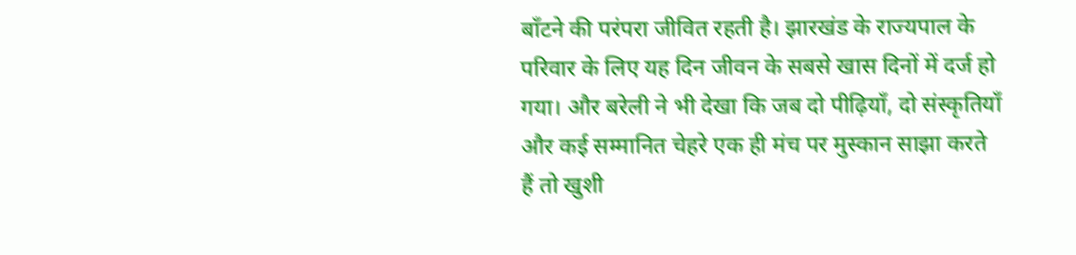बाँटने की परंपरा जीवित रहती है। झारखंड के राज्यपाल के परिवार के लिए यह दिन जीवन के सबसे खास दिनों में दर्ज हो गया। और बरेली ने भी देखा कि जब दो पीढ़ियाँ, दो संस्कृतियाँ और कई सम्मानित चेहरे एक ही मंच पर मुस्कान साझा करते हैं तो खुशी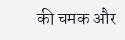की चमक और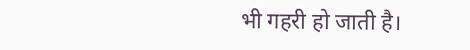भी गहरी हो जाती है।